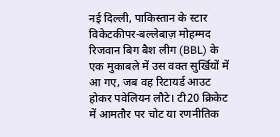नई दिल्ली, पाकिस्तान के स्टार विकेटकीपर-बल्लेबाज़ मोहम्मद रिजवान बिग बैश लीग (BBL) के एक मुकाबले में उस वक्त सुर्खियों में आ गए, जब वह रिटायर्ड आउट होकर पवेलियन लौटे। टी20 क्रिकेट में आमतौर पर चोट या रणनीतिक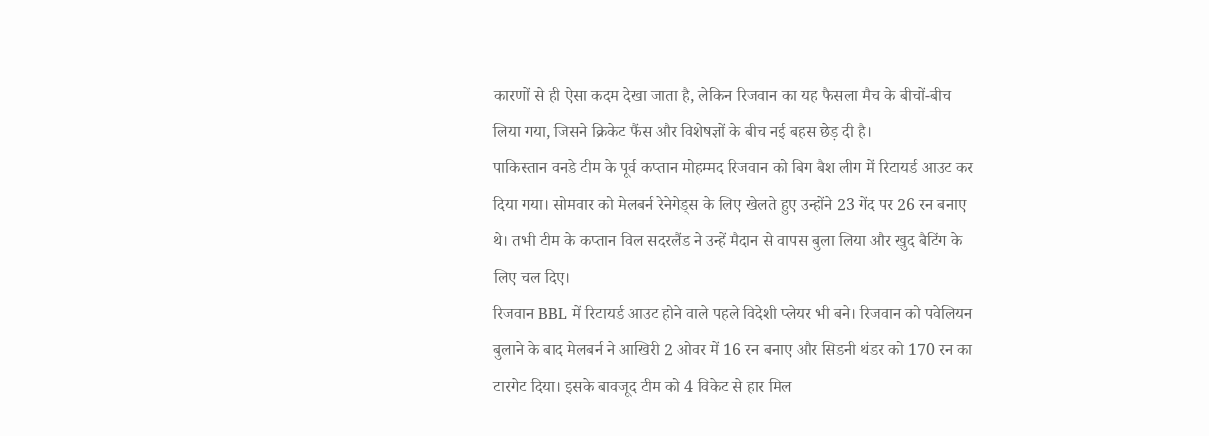कारणों से ही ऐसा कदम देखा जाता है, लेकिन रिजवान का यह फैसला मैच के बीचों-बीच लिया गया, जिसने क्रिकेट फैंस और विशेषज्ञों के बीच नई बहस छेड़ दी है।
पाकिस्तान वनडे टीम के पूर्व कप्तान मोहम्मद रिजवान को बिग बैश लीग में रिटायर्ड आउट कर दिया गया। सोमवार को मेलबर्न रेनेगेड्स के लिए खेलते हुए उन्होंने 23 गेंद पर 26 रन बनाए थे। तभी टीम के कप्तान विल सदरलैंड ने उन्हें मैदान से वापस बुला लिया और खुद बैटिंग के लिए चल दिए।
रिजवान BBL में रिटायर्ड आउट होने वाले पहले विदेशी प्लेयर भी बने। रिजवान को पवेलियन बुलाने के बाद मेलबर्न ने आखिरी 2 ओवर में 16 रन बनाए और सिडनी थंडर को 170 रन का टारगेट दिया। इसके बावजूद टीम को 4 विकेट से हार मिल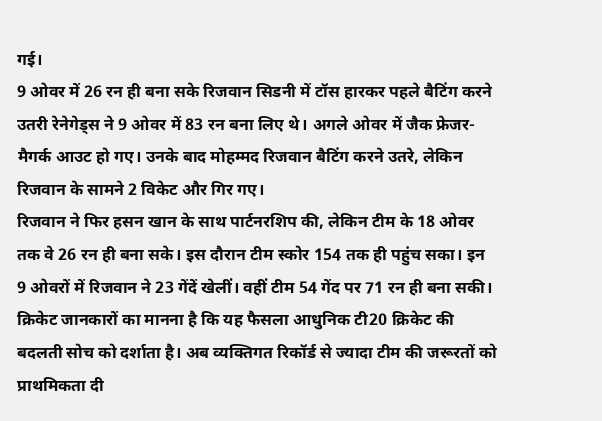गई।
9 ओवर में 26 रन ही बना सके रिजवान सिडनी में टॉस हारकर पहले बैटिंग करने उतरी रेनेगेड्स ने 9 ओवर में 83 रन बना लिए थे। अगले ओवर में जैक फ्रेजर-मैगर्क आउट हो गए। उनके बाद मोहम्मद रिजवान बैटिंग करने उतरे, लेकिन रिजवान के सामने 2 विकेट और गिर गए।
रिजवान ने फिर हसन खान के साथ पार्टनरशिप की, लेकिन टीम के 18 ओवर तक वे 26 रन ही बना सके। इस दौरान टीम स्कोर 154 तक ही पहुंच सका। इन 9 ओवरों में रिजवान ने 23 गेंदें खेलीं। वहीं टीम 54 गेंद पर 71 रन ही बना सकी।
क्रिकेट जानकारों का मानना है कि यह फैसला आधुनिक टी20 क्रिकेट की बदलती सोच को दर्शाता है। अब व्यक्तिगत रिकॉर्ड से ज्यादा टीम की जरूरतों को प्राथमिकता दी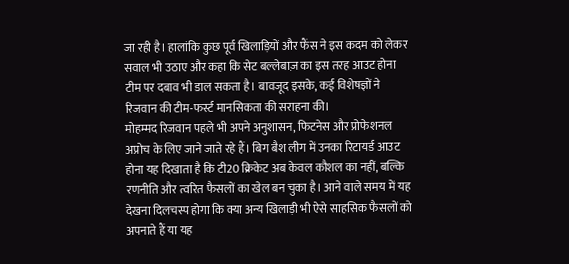जा रही है। हालांकि कुछ पूर्व खिलाड़ियों और फैंस ने इस कदम को लेकर सवाल भी उठाए और कहा कि सेट बल्लेबाज़ का इस तरह आउट होना टीम पर दबाव भी डाल सकता है। बावजूद इसके, कई विशेषज्ञों ने रिजवान की टीम-फर्स्ट मानसिकता की सराहना की।
मोहम्मद रिजवान पहले भी अपने अनुशासन, फिटनेस और प्रोफेशनल अप्रोच के लिए जाने जाते रहे हैं। बिग बैश लीग में उनका रिटायर्ड आउट होना यह दिखाता है कि टी20 क्रिकेट अब केवल कौशल का नहीं, बल्कि रणनीति और त्वरित फैसलों का खेल बन चुका है। आने वाले समय में यह देखना दिलचस्प होगा कि क्या अन्य खिलाड़ी भी ऐसे साहसिक फैसलों को अपनाते हैं या यह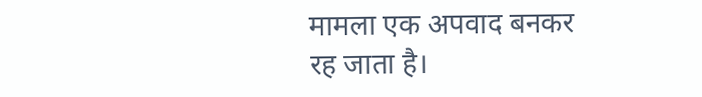मामला एक अपवाद बनकर रह जाता है।